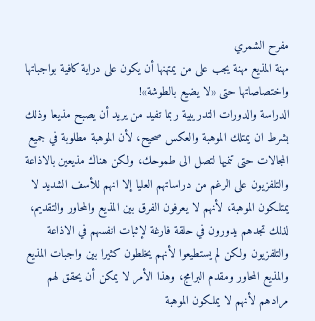مفرح الشمري
مهنة المذيع مهنة يجب على من يمتهنها أن يكون على دراية كافية بواجباتها واختصاصاتها حتى «لا يضيع بالطوشة»!
الدراسة والدورات التدريبية ربما تفيد من يريد أن يصبح مذيعا وذلك بشرط ان يمتلك الموهبة والعكس صحيح، لأن الموهبة مطلوبة في جميع المجالات حتى تنميها لتصل الى طموحك، ولكن هناك مذيعين بالاذاعة والتلفزيون على الرغم من دراساتهم العليا إلا انهم للأسف الشديد لا يمتلكون الموهبة، لأنهم لا يعرفون الفرق بين المذيع والمحاور والتقديم، لذلك تجدهم يدورون في حلقة فارغة لإثبات انفسهم في الاذاعة والتلفزيون ولكن لم يستطيعوا لأنهم يخلطون كثيرا بين واجبات المذيع والمذيع المحاور ومقدم البرامج، وهذا الأمر لا يمكن أن يحقق لهم مرادهم لأنهم لا يملكون الموهبة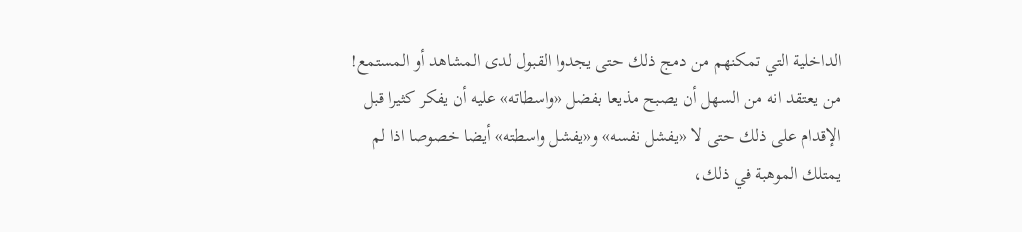الداخلية التي تمكنهم من دمج ذلك حتى يجدوا القبول لدى المشاهد أو المستمع!
من يعتقد انه من السهل أن يصبح مذيعا بفضل «واسطاته» عليه أن يفكر كثيرا قبل الإقدام على ذلك حتى لا «يفشل نفسه» و«يفشل واسطته» أيضا خصوصا اذا لم يمتلك الموهبة في ذلك،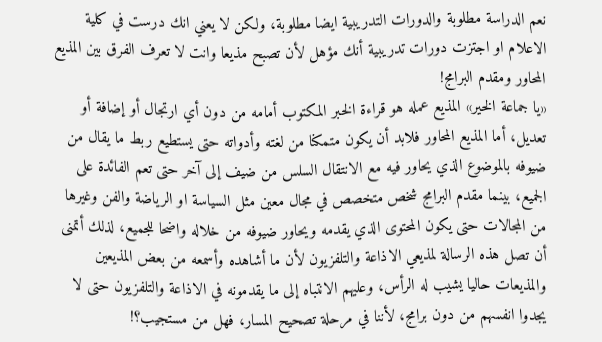نعم الدراسة مطلوبة والدورات التدريبية ايضا مطلوبة، ولكن لا يعني انك درست في كلية الاعلام او اجتزت دورات تدريبية أنك مؤهل لأن تصبح مذيعا وانت لا تعرف الفرق بين المذيع المحاور ومقدم البرامج!
«يا جماعة الخير» المذيع عمله هو قراءة الخبر المكتوب أمامه من دون أي ارتجال أو إضافة أو تعديل، أما المذيع المحاور فلابد أن يكون متمكنا من لغته وأدواته حتى يستطيع ربط ما يقال من ضيوفه بالموضوع الذي يحاور فيه مع الانتقال السلس من ضيف إلى آخر حتى تعم الفائدة على الجميع، بينما مقدم البرامج شخص متخصص في مجال معين مثل السياسة او الرياضة والفن وغيرها من المجالات حتى يكون المحتوى الذي يقدمه ويحاور ضيوفه من خلاله واضحا للجميع، لذلك أتمنى أن تصل هذه الرسالة لمذيعي الاذاعة والتلفزيون لأن ما أشاهده وأسمعه من بعض المذيعين والمذيعات حاليا يشيب له الرأس، وعليهم الانتباه إلى ما يقدمونه في الاذاعة والتلفزيون حتى لا يجدوا انفسهم من دون برامج، لأننا في مرحلة تصحيح المسار، فهل من مستجيب؟!